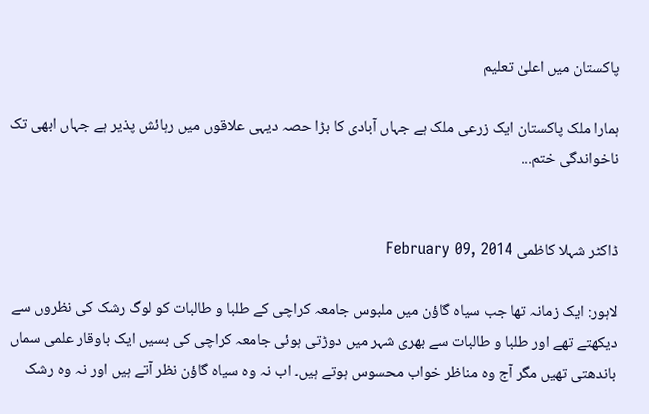پاکستان میں اعلیٰ تعلیم

ہمارا ملک پاکستان ایک زرعی ملک ہے جہاں آبادی کا بڑا حصہ دیہی علاقوں میں رہائش پذیر ہے جہاں ابھی تک ناخواندگی ختم...


ڈاکٹر شہلا کاظمی February 09, 2014

لاہور: ایک زمانہ تھا جب سیاہ گاؤن میں ملبوس جامعہ کراچی کے طلبا و طالبات کو لوگ رشک کی نظروں سے دیکھتے تھے اور طلبا و طالبات سے بھری شہر میں دوڑتی ہوئی جامعہ کراچی کی بسیں ایک باوقار علمی سماں باندھتی تھیں مگر آج وہ مناظر خواب محسوس ہوتے ہیں۔ اب نہ وہ سیاہ گاؤن نظر آتے ہیں اور نہ وہ رشک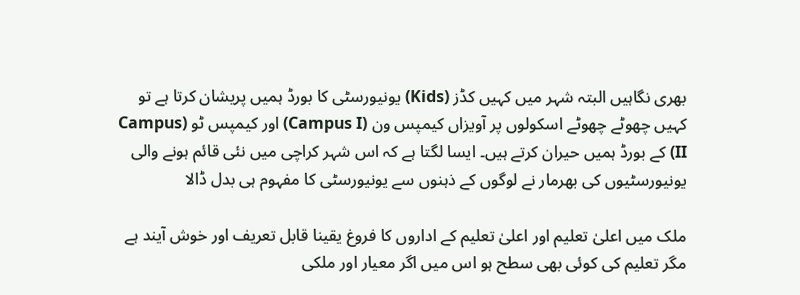بھری نگاہیں البتہ شہر میں کہیں کڈز (Kids) یونیورسٹی کا بورڈ ہمیں پریشان کرتا ہے تو کہیں چھوٹے چھوٹے اسکولوں پر آویزاں کیمپس ون (Campus I) اور کیمپس ٹو (Campus II) کے بورڈ ہمیں حیران کرتے ہیں۔ ایسا لگتا ہے کہ اس شہر کراچی میں نئی قائم ہونے والی یونیورسٹیوں کی بھرمار نے لوگوں کے ذہنوں سے یونیورسٹی کا مفہوم ہی بدل ڈالا

ملک میں اعلیٰ تعلیم اور اعلیٰ تعلیم کے اداروں کا فروغ یقینا قابل تعریف اور خوش آیند ہے مگر تعلیم کی کوئی بھی سطح ہو اس میں اگر معیار اور ملکی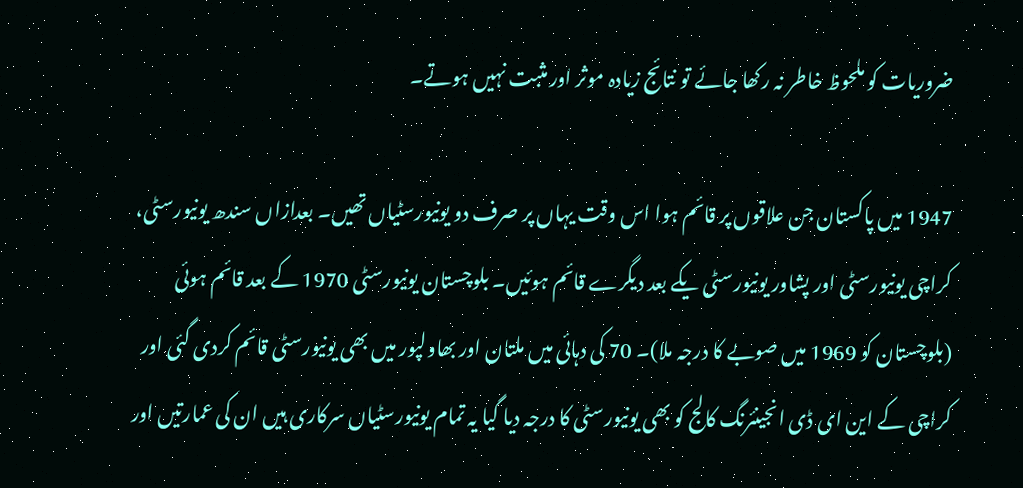ضروریات کو ملحوظ خاطر نہ رکھا جائے تو نتائج زیادہ موثر اور مثبت نہیں ہوتے۔

1947 میں پاکستان جن علاقوں پر قائم ہوا اس وقت یہاں پر صرف دو یونیورسٹیاں تھیں۔ بعدازاں سندھ یونیورسٹی، کراچی یونیورسٹی اور پشاور یونیورسٹی یکے بعد دیگرے قائم ہوئیں۔ بلوچستان یونیورسٹی 1970 کے بعد قائم ہوئی (بلوچستان کو 1969 میں صوبے کا درجہ ملا)۔ 70 کی دہائی میں ملتان اور بھاولپور میں بھی یونیورسٹی قائم کردی گئی اور کراچی کے این ای ڈی انجینئرنگ کالج کو بھی یونیورسٹی کا درجہ دیا گیا یہ تمام یونیورسٹیاں سرکاری ہیں ان کی عمارتیں اور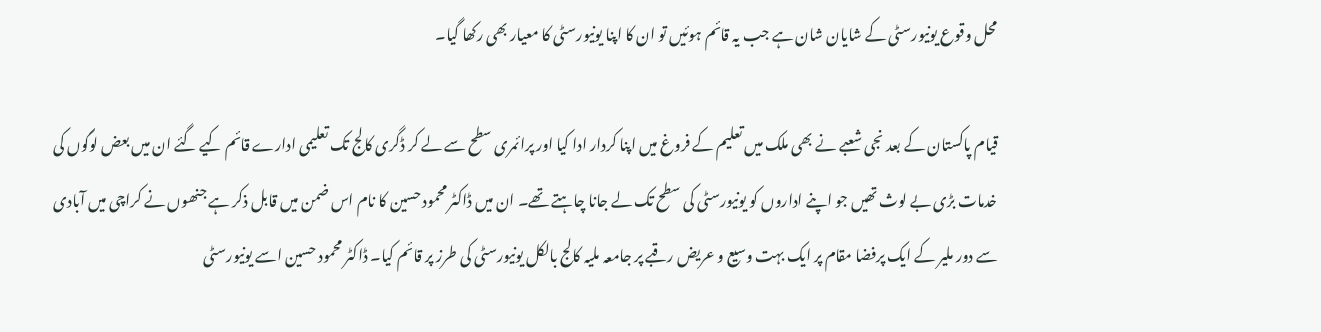محل وقوع یونیورسٹی کے شایان شان ہے جب یہ قائم ہوئیں تو ان کا اپنا یونیورسٹی کا معیار بھی رکھا گیا۔

قیام پاکستان کے بعد نجی شعبے نے بھی ملک میں تعلیم کے فروغ میں اپنا کردار ادا کیا اور پرائمری سطح سے لے کر ڈگری کالج تک تعلیمی ادارے قائم کیے گئے ان میں بعض لوگوں کی خدمات بڑی بے لوث تھیں جو اپنے اداروں کو یونیورسٹی کی سطح تک لے جانا چاہتے تھے۔ ان میں ڈاکٹر محمود حسین کا نام اس ضمن میں قابل ذکر ہے جنھوں نے کراچی میں آبادی سے دور ملیر کے ایک پرفضا مقام پر ایک بہت وسیع و عریض رقبے پر جامعہ ملیہ کالج بالکل یونیورسٹی کی طرز پر قائم کیا۔ ڈاکٹر محمود حسین اسے یونیورسٹی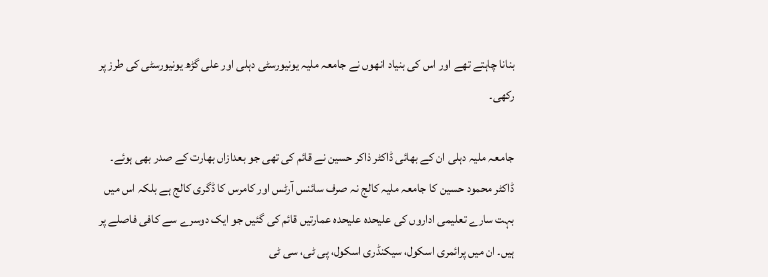بنانا چاہتے تھے اور اس کی بنیاد انھوں نے جامعہ ملیہ یونیورسٹی دہلی اور علی گڑھ یونیورسٹی کی طرز پر رکھی۔

جامعہ ملیہ دہلی ان کے بھائی ڈاکٹر ذاکر حسین نے قائم کی تھی جو بعدازاں بھارت کے صدر بھی ہوئے۔ ڈاکٹر محمود حسین کا جامعہ ملیہ کالج نہ صرف سائنس آرٹس اور کامرس کا ڈگری کالج ہے بلکہ اس میں بہت سارے تعلیمی اداروں کی علیحدہ علیحدہ عمارتیں قائم کی گئیں جو ایک دوسرے سے کافی فاصلے پر ہیں۔ ان میں پرائمری اسکول، سیکنڈری اسکول، پی ٹی، سی ٹی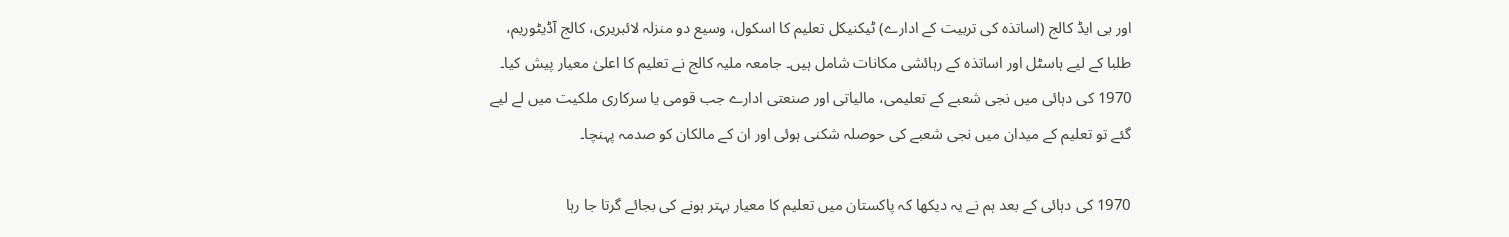اور بی ایڈ کالج (اساتذہ کی تربیت کے ادارے) ٹیکنیکل تعلیم کا اسکول، وسیع دو منزلہ لائبریری، کالج آڈیٹوریم، طلبا کے لیے ہاسٹل اور اساتذہ کے رہائشی مکانات شامل ہیں۔ جامعہ ملیہ کالج نے تعلیم کا اعلیٰ معیار پیش کیا۔ 1970 کی دہائی میں نجی شعبے کے تعلیمی، مالیاتی اور صنعتی ادارے جب قومی یا سرکاری ملکیت میں لے لیے گئے تو تعلیم کے میدان میں نجی شعبے کی حوصلہ شکنی ہوئی اور ان کے مالکان کو صدمہ پہنچا۔

1970 کی دہائی کے بعد ہم نے یہ دیکھا کہ پاکستان میں تعلیم کا معیار بہتر ہونے کی بجائے گرتا جا رہا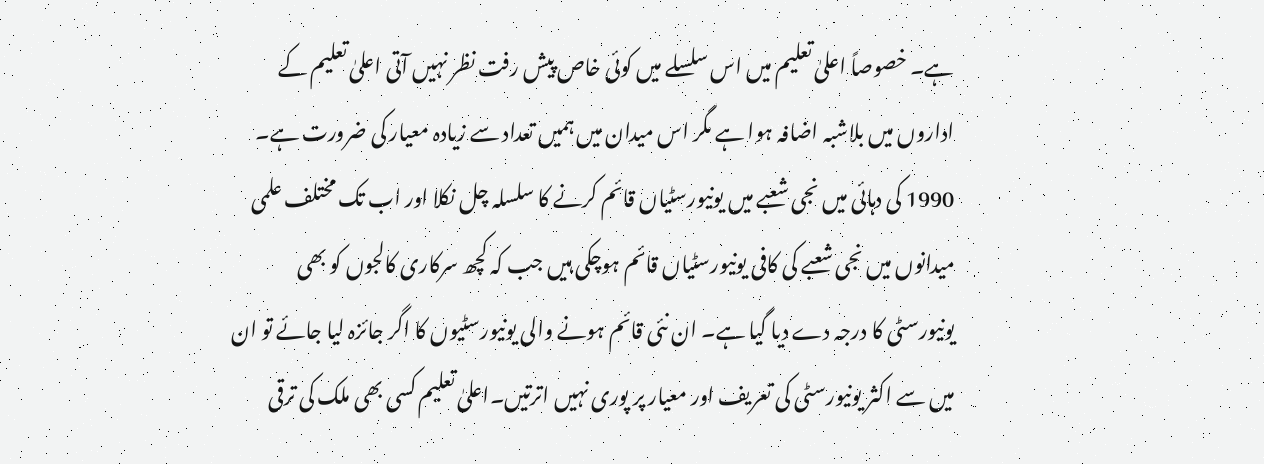ہے۔ خصوصاً اعلیٰ تعلیم میں اس سلسلے میں کوئی خاص پیش رفت نظر نہیں آتی اعلیٰ تعلیم کے اداروں میں بلاشبہ اضافہ ہوا ہے مگر اس میدان میں ہمیں تعداد سے زیادہ معیار کی ضرورت ہے۔ 1990 کی دہائی میں نجی شعبے میں یونیورسٹیاں قائم کرنے کا سلسلہ چل نکلا اور اب تک مختلف علمی میدانوں میں نجی شعبے کی کافی یونیورسٹیاں قائم ہوچکی ہیں جب کہ کچھ سرکاری کالجوں کو بھی یونیورسٹی کا درجہ دے دیا گیا ہے۔ ان نئی قائم ہونے والی یونیورسٹیوں کا اگر جائزہ لیا جائے تو ان میں سے اکثر یونیورسٹی کی تعریف اور معیار پر پوری نہیں اترتیں۔اعلیٰ تعلیم کسی بھی ملک کی ترقی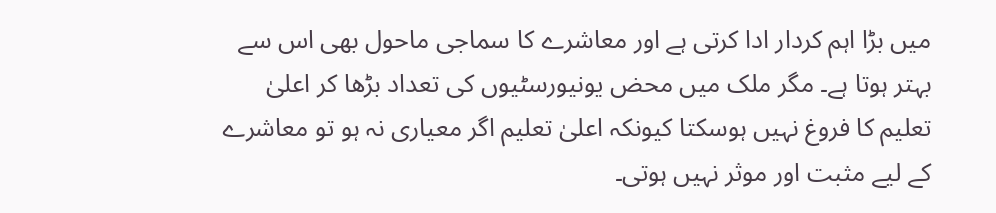میں بڑا اہم کردار ادا کرتی ہے اور معاشرے کا سماجی ماحول بھی اس سے بہتر ہوتا ہے۔ مگر ملک میں محض یونیورسٹیوں کی تعداد بڑھا کر اعلیٰ تعلیم کا فروغ نہیں ہوسکتا کیونکہ اعلیٰ تعلیم اگر معیاری نہ ہو تو معاشرے کے لیے مثبت اور موثر نہیں ہوتی۔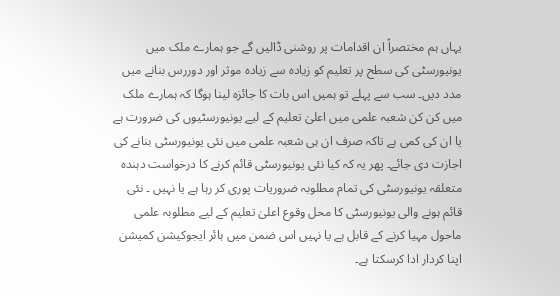یہاں ہم مختصراً ان اقدامات پر روشنی ڈالیں گے جو ہمارے ملک میں یونیورسٹی کی سطح پر تعلیم کو زیادہ سے زیادہ موثر اور دوررس بنانے میں مدد دیں۔ سب سے پہلے تو ہمیں اس بات کا جائزہ لینا ہوگا کہ ہمارے ملک میں کن کن شعبہ علمی میں اعلیٰ تعلیم کے لیے یونیورسٹیوں کی ضرورت ہے یا ان کی کمی ہے تاکہ صرف ان ہی شعبہ علمی میں نئی یونیورسٹی بنانے کی اجازت دی جائے۔ پھر یہ کہ کیا نئی یونیورسٹی قائم کرنے کا درخواست دہندہ متعلقہ یونیورسٹی کی تمام مطلوبہ ضروریات پوری کر رہا ہے یا نہیں ۔ نئی قائم ہونے والی یونیورسٹی کا محل وقوع اعلیٰ تعلیم کے لیے مطلوبہ علمی ماحول مہیا کرنے کے قابل ہے یا نہیں اس ضمن میں ہائر ایجوکیشن کمیشن اپنا کردار ادا کرسکتا ہے۔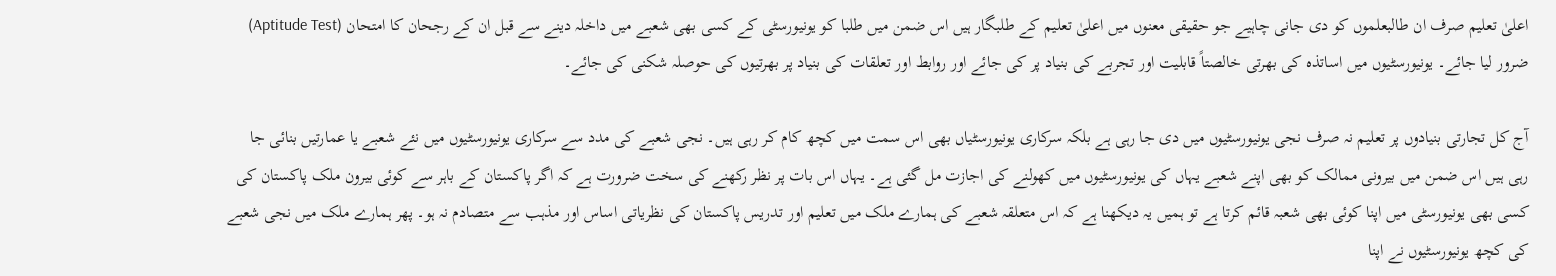اعلیٰ تعلیم صرف ان طالبعلموں کو دی جانی چاہیے جو حقیقی معنوں میں اعلیٰ تعلیم کے طلبگار ہیں اس ضمن میں طلبا کو یونیورسٹی کے کسی بھی شعبے میں داخلہ دینے سے قبل ان کے رجحان کا امتحان (Aptitude Test) ضرور لیا جائے۔ یونیورسٹیوں میں اساتذہ کی بھرتی خالصتاً قابلیت اور تجربے کی بنیاد پر کی جائے اور روابط اور تعلقات کی بنیاد پر بھرتیوں کی حوصلہ شکنی کی جائے۔

آج کل تجارتی بنیادوں پر تعلیم نہ صرف نجی یونیورسٹیوں میں دی جا رہی ہے بلکہ سرکاری یونیورسٹیاں بھی اس سمت میں کچھ کام کر رہی ہیں۔ نجی شعبے کی مدد سے سرکاری یونیورسٹیوں میں نئے شعبے یا عمارتیں بنائی جا رہی ہیں اس ضمن میں بیرونی ممالک کو بھی اپنے شعبے یہاں کی یونیورسٹیوں میں کھولنے کی اجازت مل گئی ہے۔ یہاں اس بات پر نظر رکھنے کی سخت ضرورت ہے کہ اگر پاکستان کے باہر سے کوئی بیرون ملک پاکستان کی کسی بھی یونیورسٹی میں اپنا کوئی بھی شعبہ قائم کرتا ہے تو ہمیں یہ دیکھنا ہے کہ اس متعلقہ شعبے کی ہمارے ملک میں تعلیم اور تدریس پاکستان کی نظریاتی اساس اور مذہب سے متصادم نہ ہو۔ پھر ہمارے ملک میں نجی شعبے کی کچھ یونیورسٹیوں نے اپنا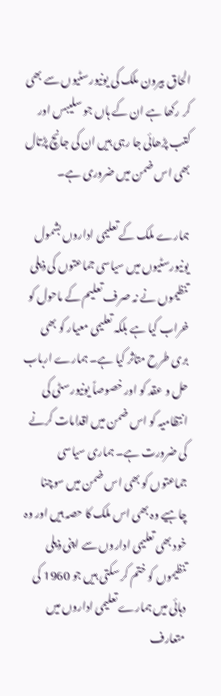الحاق بیرون ملک کی یونیورسٹیوں سے بھی کر رکھا ہے ان کے ہاں جو سلیبس اور کتب پڑھائی جا رہی ہیں ان کی جانچ پڑتال بھی اس ضمن میں ضروری ہے۔

ہمارے ملک کے تعلیمی اداروں بشمول یونیورسٹیوں میں سیاسی جماعتوں کی ذیلی تنظیموں نے نہ صرف تعلیم کے ماحول کو خراب کیا ہے بلکہ تعلیمی معیار کو بھی بری طرح متاثر کیا ہے۔ ہمارے ارباب حل و عقد کو اور خصوصاً یونیورسٹی کی انتظامیہ کو اس ضمن میں اقدامات کرنے کی ضرورت ہے۔ ہماری سیاسی جماعتوں کو بھی اس ضمن میں سوچنا چاہیے وہ بھی اس ملک کا حصہ ہیں اور وہ خود بھی تعلیمی اداروں سے اپنی ذیلی تنظیموں کو ختم کر سکتی ہیں جو 1960 کی دہائی میں ہمارے تعلیمی اداروں میں متعارف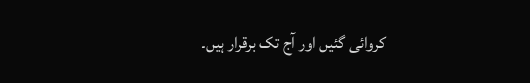کروائی گئیں اور آج تک برقرار ہیں۔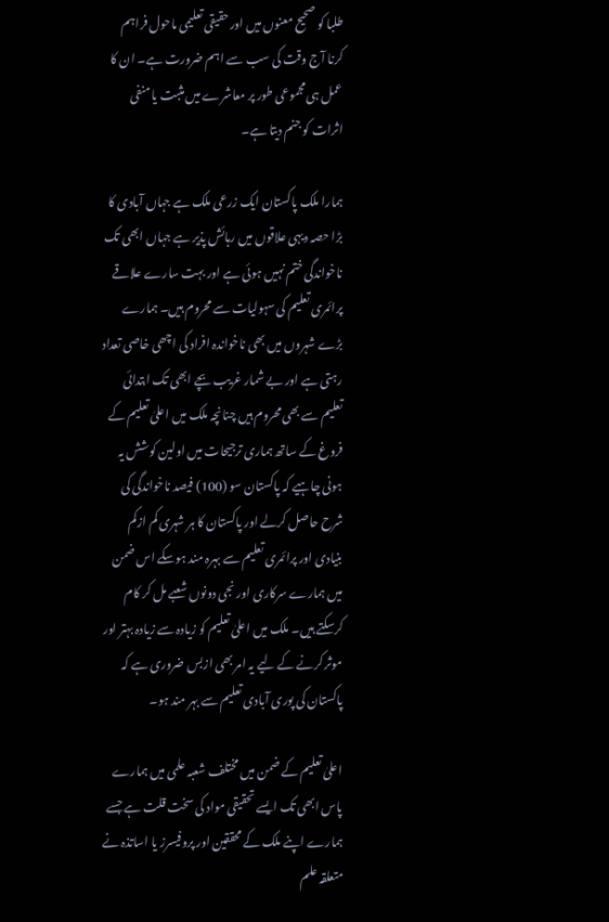طلبا کو صحیح معنوں میں اور حقیقی تعلیمی ماحول فراہم کرنا آج وقت کی سب سے اہم ضرورت ہے۔ ان کا عمل ہی مجموعی طور پر معاشرے میں مثبت یا منفی اثرات کو جنم دیتا ہے۔

ہمارا ملک پاکستان ایک زرعی ملک ہے جہاں آبادی کا بڑا حصہ دیہی علاقوں میں رہائش پذیر ہے جہاں ابھی تک ناخواندگی ختم نہیں ہوئی ہے اور بہت سارے علاقے پرائمری تعلیم کی سہولیات سے محروم ہیں۔ ہمارے بڑے شہروں میں بھی ناخواندہ افراد کی اچھی خاصی تعداد رہتی ہے اور بے شمار غریب بچے ابھی تک ابتدائی تعلیم سے بھی محروم ہیں چنانچہ ملک میں اعلیٰ تعلیم کے فروغ کے ساتھ ہماری ترجیحات میں اولین کوشش یہ ہونی چاہیے کہ پاکستان سو (100) فیصد ناخواندگی کی شرح حاصل کرلے اور پاکستان کا ہر شہری کم ازکم بنیادی اور پرائمری تعلیم سے بہرہ مند ہوسکے اس ضمن میں ہمارے سرکاری اور نجی دونوں شعبے مل کر کام کرسکتے ہیں۔ ملک میں اعلیٰ تعلیم کو زیادہ سے زیادہ بہتر اور موثر کرنے کے لیے یہ امر بھی ازبس ضروری ہے کہ پاکستان کی پوری آبادی تعلیم سے بہر مند ہو۔

اعلیٰ تعلیم کے ضمن میں مختلف شعبہ علمی میں ہمارے پاس ابھی تک ایسے تحقیقی مواد کی سخت قلت ہے جسے ہمارے اپنے ملک کے محققین اور پروفیسرز یا اساتذہ نے متعلقہ علم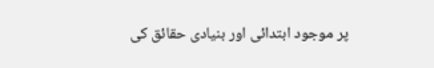پر موجود ابتدائی اور بنیادی حقائق کی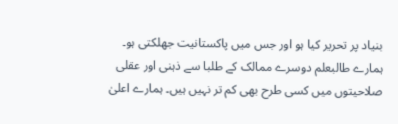بنیاد پر تحریر کیا ہو اور جس میں پاکستانیت جھلکتی ہو۔ ہمارے طالبعلم دوسرے ممالک کے طلبا سے ذہنی اور عقلی صلاحیتوں میں کسی طرح بھی کم تر نہیں ہیں۔ ہمارے اعلیٰ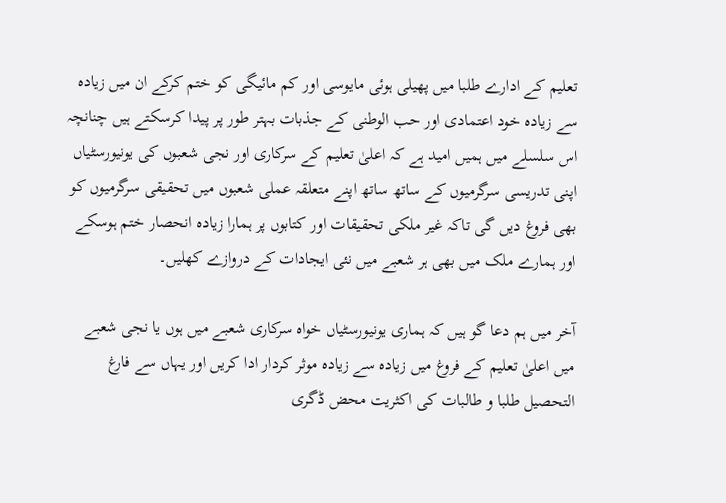تعلیم کے ادارے طلبا میں پھیلی ہوئی مایوسی اور کم مائیگی کو ختم کرکے ان میں زیادہ سے زیادہ خود اعتمادی اور حب الوطنی کے جذبات بہتر طور پر پیدا کرسکتے ہیں چنانچہ اس سلسلے میں ہمیں امید ہے کہ اعلیٰ تعلیم کے سرکاری اور نجی شعبوں کی یونیورسٹیاں اپنی تدریسی سرگرمیوں کے ساتھ ساتھ اپنے متعلقہ عملی شعبوں میں تحقیقی سرگرمیوں کو بھی فروغ دیں گی تاکہ غیر ملکی تحقیقات اور کتابوں پر ہمارا زیادہ انحصار ختم ہوسکے اور ہمارے ملک میں بھی ہر شعبے میں نئی ایجادات کے دروازے کھلیں۔

آخر میں ہم دعا گو ہیں کہ ہماری یونیورسٹیاں خواہ سرکاری شعبے میں ہوں یا نجی شعبے میں اعلیٰ تعلیم کے فروغ میں زیادہ سے زیادہ موثر کردار ادا کریں اور یہاں سے فارغ التحصیل طلبا و طالبات کی اکثریت محض ڈگری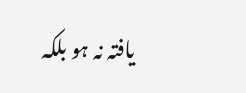یافتہ نہ ہو بلکہ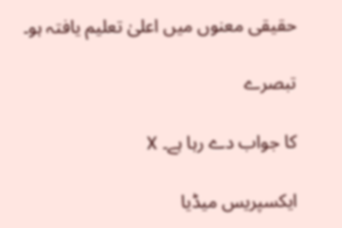حقیقی معنوں میں اعلیٰ تعلیم یافتہ ہو۔

تبصرے

کا جواب دے رہا ہے۔ X

ایکسپریس میڈیا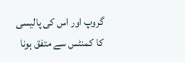گروپ اور اس کی پالیسی کا کمنٹس سے متفق ہونا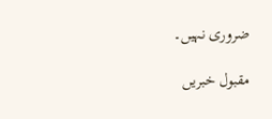ضروری نہیں۔

مقبول خبریں